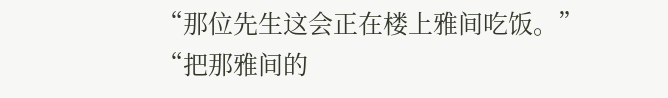“那位先生这会正在楼上雅间吃饭。”
“把那雅间的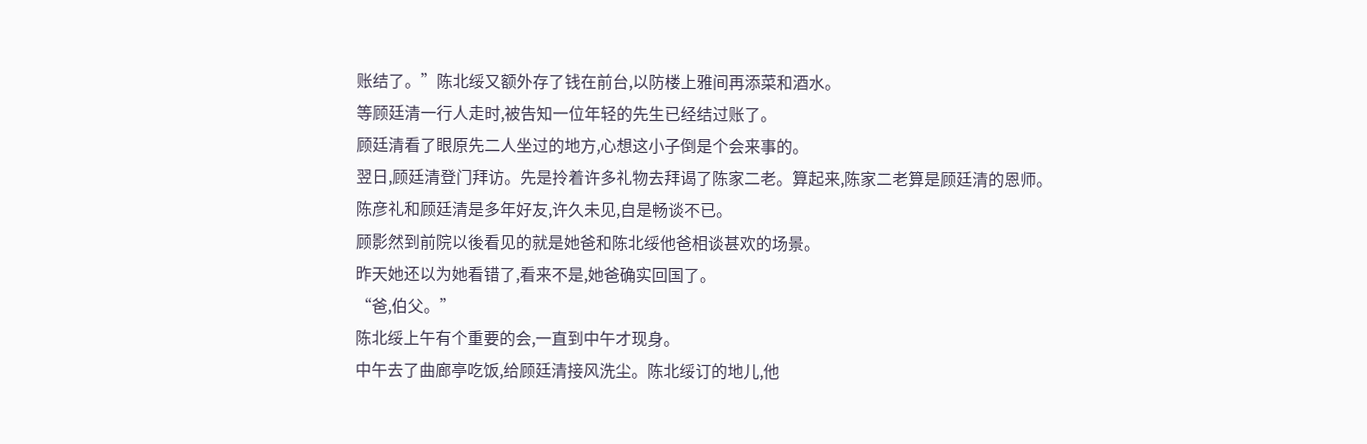账结了。”陈北绥又额外存了钱在前台,以防楼上雅间再添菜和酒水。
等顾廷清一行人走时,被告知一位年轻的先生已经结过账了。
顾廷清看了眼原先二人坐过的地方,心想这小子倒是个会来事的。
翌日,顾廷清登门拜访。先是拎着许多礼物去拜谒了陈家二老。算起来,陈家二老算是顾廷清的恩师。
陈彦礼和顾廷清是多年好友,许久未见,自是畅谈不已。
顾影然到前院以後看见的就是她爸和陈北绥他爸相谈甚欢的场景。
昨天她还以为她看错了,看来不是,她爸确实回国了。
“爸,伯父。”
陈北绥上午有个重要的会,一直到中午才现身。
中午去了曲廊亭吃饭,给顾廷清接风洗尘。陈北绥订的地儿,他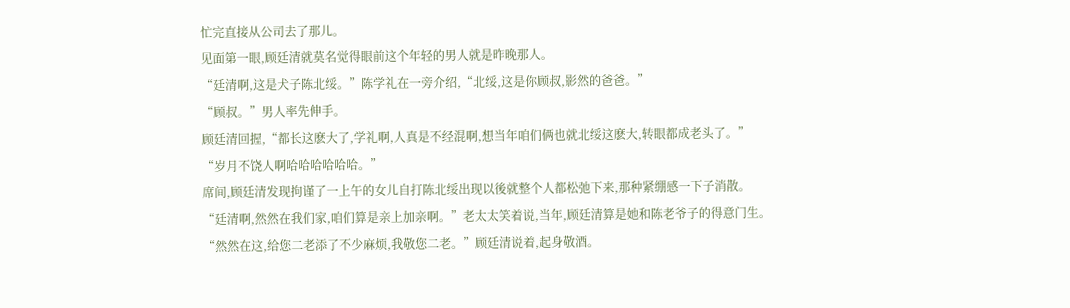忙完直接从公司去了那儿。
见面第一眼,顾廷清就莫名觉得眼前这个年轻的男人就是昨晚那人。
“廷清啊,这是犬子陈北绥。”陈学礼在一旁介绍,“北绥,这是你顾叔,影然的爸爸。”
“顾叔。”男人率先伸手。
顾廷清回握,“都长这麽大了,学礼啊,人真是不经混啊,想当年咱们俩也就北绥这麽大,转眼都成老头了。”
“岁月不饶人啊哈哈哈哈哈哈。”
席间,顾廷清发现拘谨了一上午的女儿自打陈北绥出现以後就整个人都松弛下来,那种紧绷感一下子消散。
“廷清啊,然然在我们家,咱们算是亲上加亲啊。”老太太笑着说,当年,顾廷清算是她和陈老爷子的得意门生。
“然然在这,给您二老添了不少麻烦,我敬您二老。”顾廷清说着,起身敬酒。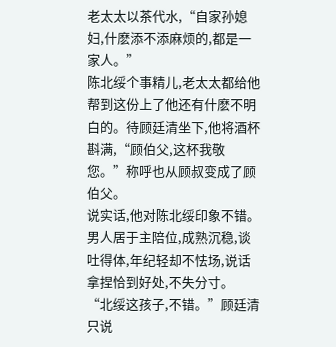老太太以茶代水,“自家孙媳妇,什麽添不添麻烦的,都是一家人。”
陈北绥个事精儿,老太太都给他帮到这份上了他还有什麽不明白的。待顾廷清坐下,他将酒杯斟满,“顾伯父,这杯我敬您。”称呼也从顾叔变成了顾伯父。
说实话,他对陈北绥印象不错。
男人居于主陪位,成熟沉稳,谈吐得体,年纪轻却不怯场,说话拿捏恰到好处,不失分寸。
“北绥这孩子,不错。”顾廷清只说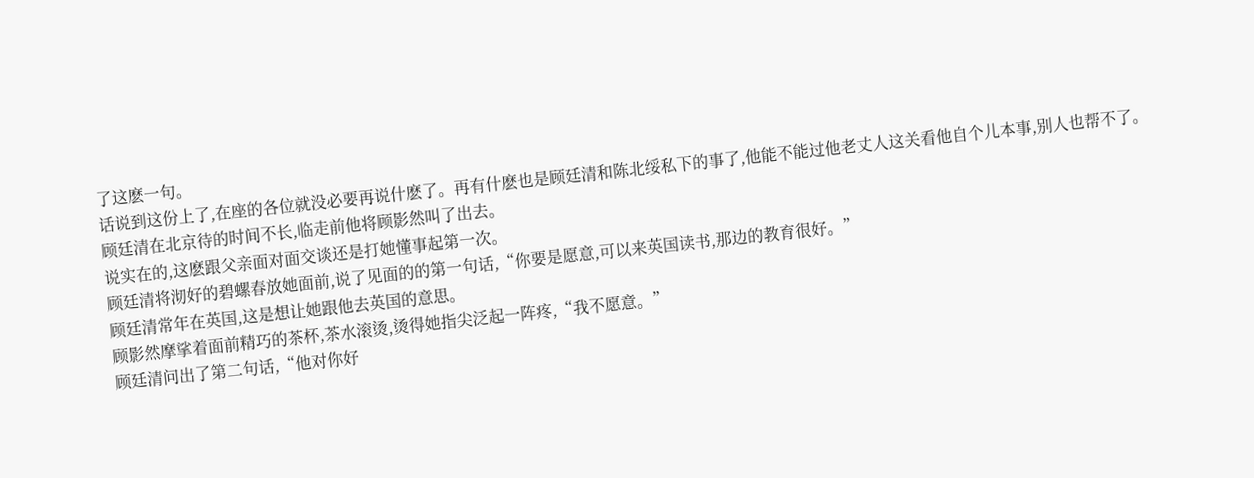了这麽一句。
话说到这份上了,在座的各位就没必要再说什麽了。再有什麽也是顾廷清和陈北绥私下的事了,他能不能过他老丈人这关看他自个儿本事,别人也帮不了。
顾廷清在北京待的时间不长,临走前他将顾影然叫了出去。
说实在的,这麽跟父亲面对面交谈还是打她懂事起第一次。
顾廷清将沏好的碧螺春放她面前,说了见面的的第一句话,“你要是愿意,可以来英国读书,那边的教育很好。”
顾廷清常年在英国,这是想让她跟他去英国的意思。
顾影然摩挲着面前精巧的茶杯,茶水滚烫,烫得她指尖泛起一阵疼,“我不愿意。”
顾廷清问出了第二句话,“他对你好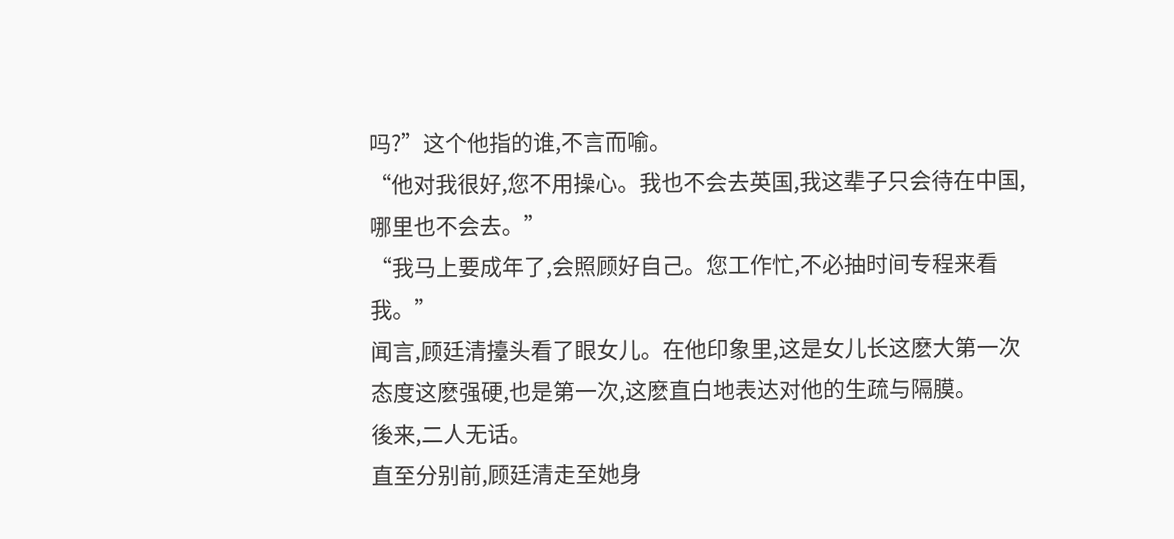吗?”这个他指的谁,不言而喻。
“他对我很好,您不用操心。我也不会去英国,我这辈子只会待在中国,哪里也不会去。”
“我马上要成年了,会照顾好自己。您工作忙,不必抽时间专程来看我。”
闻言,顾廷清擡头看了眼女儿。在他印象里,这是女儿长这麽大第一次态度这麽强硬,也是第一次,这麽直白地表达对他的生疏与隔膜。
後来,二人无话。
直至分别前,顾廷清走至她身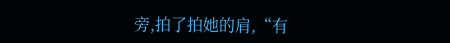旁,拍了拍她的肩,“有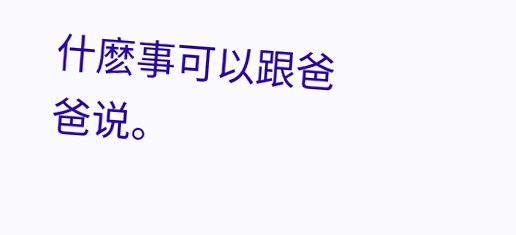什麽事可以跟爸爸说。